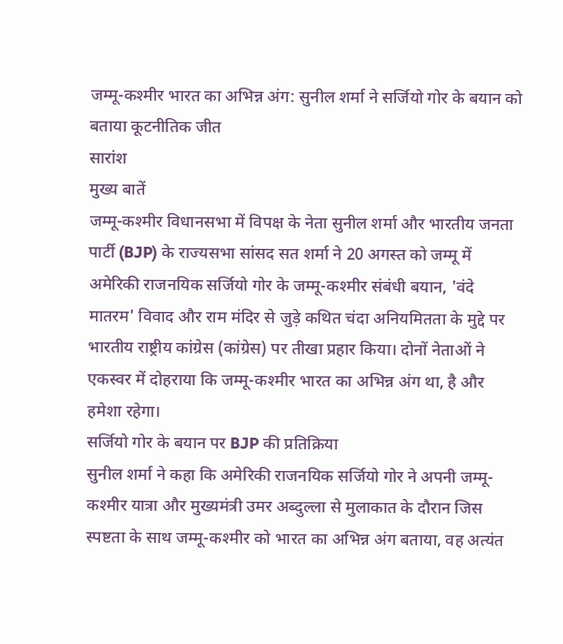जम्मू-कश्मीर भारत का अभिन्न अंग: सुनील शर्मा ने सर्जियो गोर के बयान को बताया कूटनीतिक जीत
सारांश
मुख्य बातें
जम्मू-कश्मीर विधानसभा में विपक्ष के नेता सुनील शर्मा और भारतीय जनता पार्टी (BJP) के राज्यसभा सांसद सत शर्मा ने 20 अगस्त को जम्मू में अमेरिकी राजनयिक सर्जियो गोर के जम्मू-कश्मीर संबंधी बयान, 'वंदे मातरम' विवाद और राम मंदिर से जुड़े कथित चंदा अनियमितता के मुद्दे पर भारतीय राष्ट्रीय कांग्रेस (कांग्रेस) पर तीखा प्रहार किया। दोनों नेताओं ने एकस्वर में दोहराया कि जम्मू-कश्मीर भारत का अभिन्न अंग था, है और हमेशा रहेगा।
सर्जियो गोर के बयान पर BJP की प्रतिक्रिया
सुनील शर्मा ने कहा कि अमेरिकी राजनयिक सर्जियो गोर ने अपनी जम्मू-कश्मीर यात्रा और मुख्यमंत्री उमर अब्दुल्ला से मुलाकात के दौरान जिस स्पष्टता के साथ जम्मू-कश्मीर को भारत का अभिन्न अंग बताया, वह अत्यंत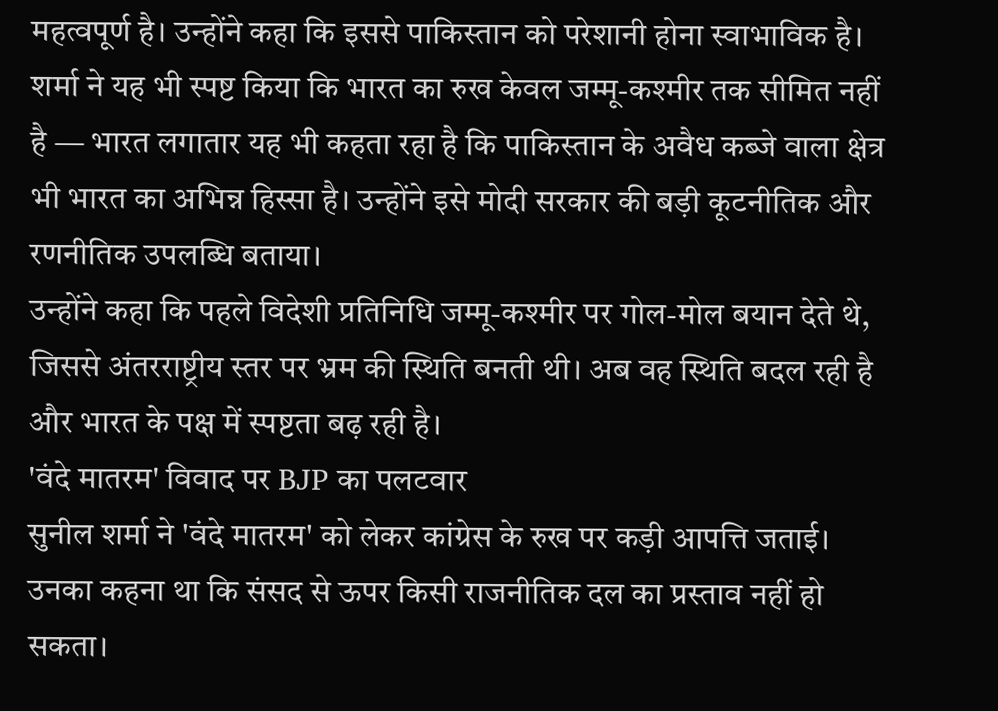महत्वपूर्ण है। उन्होंने कहा कि इससे पाकिस्तान को परेशानी होना स्वाभाविक है।
शर्मा ने यह भी स्पष्ट किया कि भारत का रुख केवल जम्मू-कश्मीर तक सीमित नहीं है — भारत लगातार यह भी कहता रहा है कि पाकिस्तान के अवैध कब्जे वाला क्षेत्र भी भारत का अभिन्न हिस्सा है। उन्होंने इसे मोदी सरकार की बड़ी कूटनीतिक और रणनीतिक उपलब्धि बताया।
उन्होंने कहा कि पहले विदेशी प्रतिनिधि जम्मू-कश्मीर पर गोल-मोल बयान देते थे, जिससे अंतरराष्ट्रीय स्तर पर भ्रम की स्थिति बनती थी। अब वह स्थिति बदल रही है और भारत के पक्ष में स्पष्टता बढ़ रही है।
'वंदे मातरम' विवाद पर BJP का पलटवार
सुनील शर्मा ने 'वंदे मातरम' को लेकर कांग्रेस के रुख पर कड़ी आपत्ति जताई। उनका कहना था कि संसद से ऊपर किसी राजनीतिक दल का प्रस्ताव नहीं हो सकता।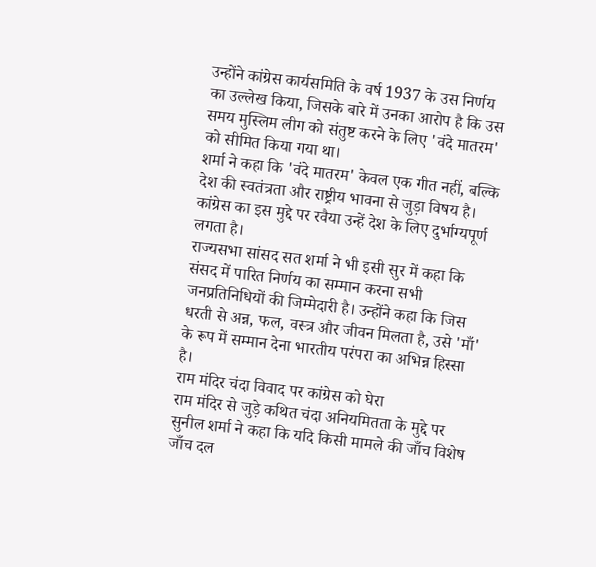उन्होंने कांग्रेस कार्यसमिति के वर्ष 1937 के उस निर्णय का उल्लेख किया, जिसके बारे में उनका आरोप है कि उस समय मुस्लिम लीग को संतुष्ट करने के लिए 'वंदे मातरम' को सीमित किया गया था।
शर्मा ने कहा कि 'वंदे मातरम' केवल एक गीत नहीं, बल्कि देश की स्वतंत्रता और राष्ट्रीय भावना से जुड़ा विषय है। कांग्रेस का इस मुद्दे पर रवैया उन्हें देश के लिए दुर्भाग्यपूर्ण लगता है।
राज्यसभा सांसद सत शर्मा ने भी इसी सुर में कहा कि संसद में पारित निर्णय का सम्मान करना सभी जनप्रतिनिधियों की जिम्मेदारी है। उन्होंने कहा कि जिस धरती से अन्न, फल, वस्त्र और जीवन मिलता है, उसे 'माँ' के रूप में सम्मान देना भारतीय परंपरा का अभिन्न हिस्सा है।
राम मंदिर चंदा विवाद पर कांग्रेस को घेरा
राम मंदिर से जुड़े कथित चंदा अनियमितता के मुद्दे पर सुनील शर्मा ने कहा कि यदि किसी मामले की जाँच विशेष जाँच दल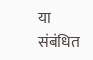या संबंधित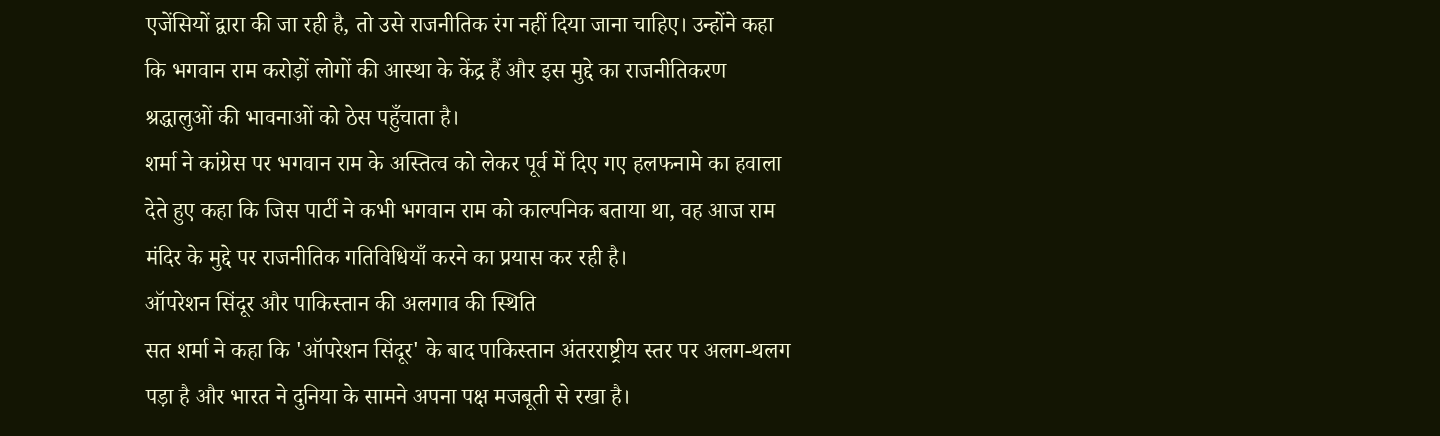एजेंसियों द्वारा की जा रही है, तो उसे राजनीतिक रंग नहीं दिया जाना चाहिए। उन्होंने कहा कि भगवान राम करोड़ों लोगों की आस्था के केंद्र हैं और इस मुद्दे का राजनीतिकरण श्रद्धालुओं की भावनाओं को ठेस पहुँचाता है।
शर्मा ने कांग्रेस पर भगवान राम के अस्तित्व को लेकर पूर्व में दिए गए हलफनामे का हवाला देते हुए कहा कि जिस पार्टी ने कभी भगवान राम को काल्पनिक बताया था, वह आज राम मंदिर के मुद्दे पर राजनीतिक गतिविधियाँ करने का प्रयास कर रही है।
ऑपरेशन सिंदूर और पाकिस्तान की अलगाव की स्थिति
सत शर्मा ने कहा कि 'ऑपरेशन सिंदूर' के बाद पाकिस्तान अंतरराष्ट्रीय स्तर पर अलग-थलग पड़ा है और भारत ने दुनिया के सामने अपना पक्ष मजबूती से रखा है।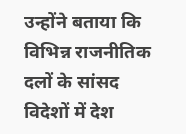उन्होंने बताया कि विभिन्न राजनीतिक दलों के सांसद विदेशों में देश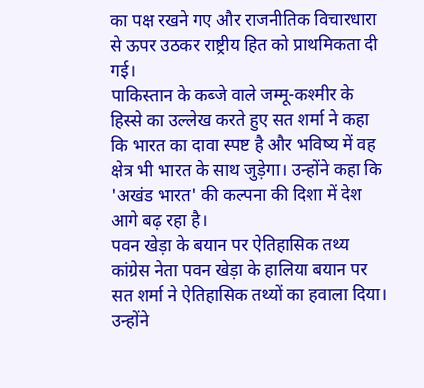का पक्ष रखने गए और राजनीतिक विचारधारा से ऊपर उठकर राष्ट्रीय हित को प्राथमिकता दी गई।
पाकिस्तान के कब्जे वाले जम्मू-कश्मीर के हिस्से का उल्लेख करते हुए सत शर्मा ने कहा कि भारत का दावा स्पष्ट है और भविष्य में वह क्षेत्र भी भारत के साथ जुड़ेगा। उन्होंने कहा कि 'अखंड भारत' की कल्पना की दिशा में देश आगे बढ़ रहा है।
पवन खेड़ा के बयान पर ऐतिहासिक तथ्य
कांग्रेस नेता पवन खेड़ा के हालिया बयान पर सत शर्मा ने ऐतिहासिक तथ्यों का हवाला दिया। उन्होंने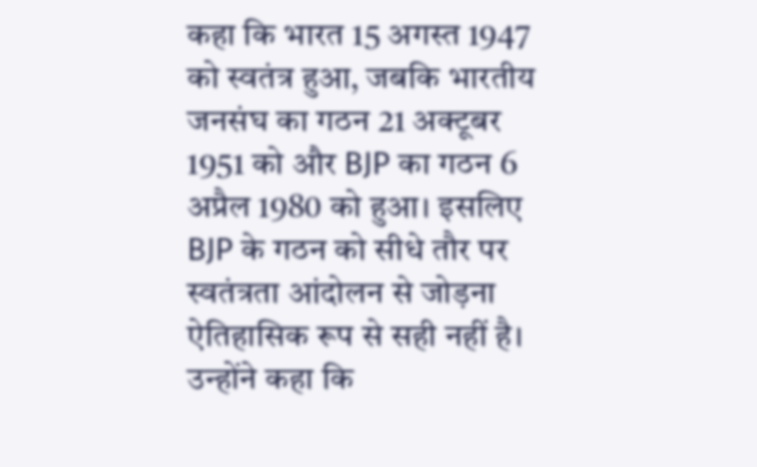कहा कि भारत 15 अगस्त 1947 को स्वतंत्र हुआ, जबकि भारतीय जनसंघ का गठन 21 अक्टूबर 1951 को और BJP का गठन 6 अप्रैल 1980 को हुआ। इसलिए BJP के गठन को सीधे तौर पर स्वतंत्रता आंदोलन से जोड़ना ऐतिहासिक रूप से सही नहीं है। उन्होंने कहा कि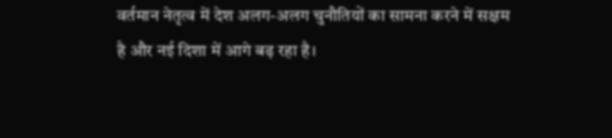वर्तमान नेतृत्व में देश अलग-अलग चुनौतियों का सामना करने में सक्षम है और नई दिशा में आगे बढ़ रहा है।